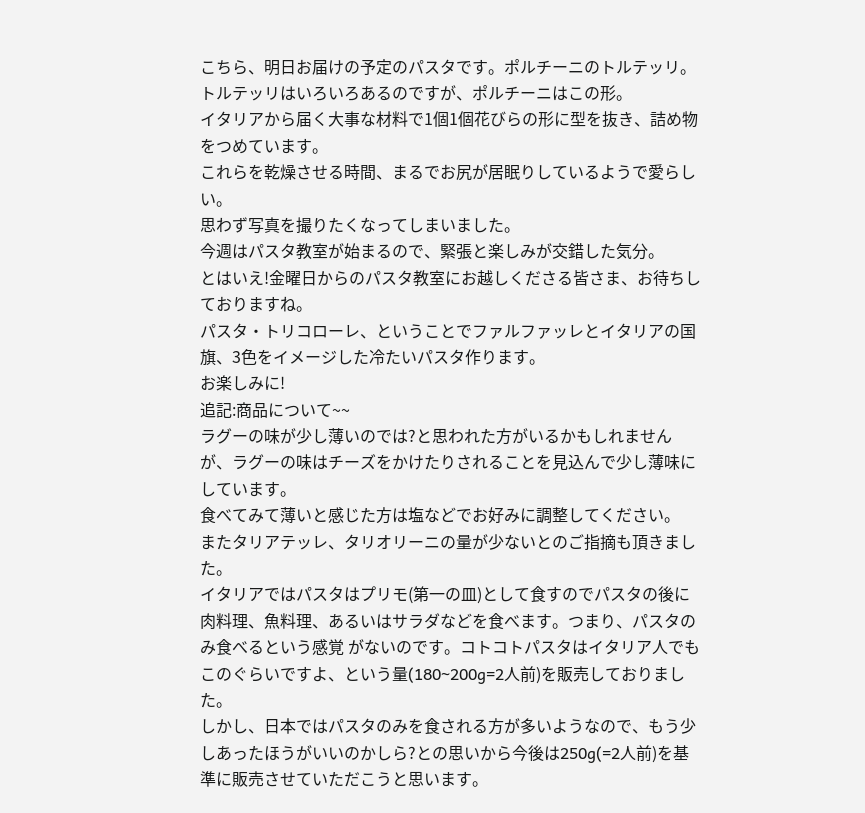こちら、明日お届けの予定のパスタです。ポルチーニのトルテッリ。
トルテッリはいろいろあるのですが、ポルチーニはこの形。
イタリアから届く大事な材料で1個1個花びらの形に型を抜き、詰め物をつめています。
これらを乾燥させる時間、まるでお尻が居眠りしているようで愛らしい。
思わず写真を撮りたくなってしまいました。
今週はパスタ教室が始まるので、緊張と楽しみが交錯した気分。
とはいえ!金曜日からのパスタ教室にお越しくださる皆さま、お待ちしておりますね。
パスタ・トリコローレ、ということでファルファッレとイタリアの国旗、3色をイメージした冷たいパスタ作ります。
お楽しみに!
追記:商品について~~
ラグーの味が少し薄いのでは?と思われた方がいるかもしれませんが、ラグーの味はチーズをかけたりされることを見込んで少し薄味にしています。
食べてみて薄いと感じた方は塩などでお好みに調整してください。
またタリアテッレ、タリオリーニの量が少ないとのご指摘も頂きました。
イタリアではパスタはプリモ(第一の皿)として食すのでパスタの後に肉料理、魚料理、あるいはサラダなどを食べます。つまり、パスタのみ食べるという感覚 がないのです。コトコトパスタはイタリア人でもこのぐらいですよ、という量(180~200g=2人前)を販売しておりました。
しかし、日本ではパスタのみを食される方が多いようなので、もう少しあったほうがいいのかしら?との思いから今後は250g(=2人前)を基準に販売させていただこうと思います。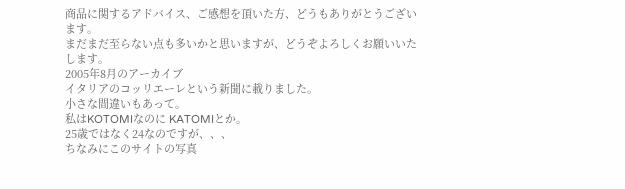商品に関するアドバイス、ご感想を頂いた方、どうもありがとうございます。
まだまだ至らない点も多いかと思いますが、どうぞよろしくお願いいたします。
2005年8月のアーカイブ
イタリアのコッリエーレという新聞に載りました。
小さな間違いもあって。
私はKOTOMIなのに KATOMIとか。
25歳ではなく24なのですが、、、
ちなみにこのサイトの写真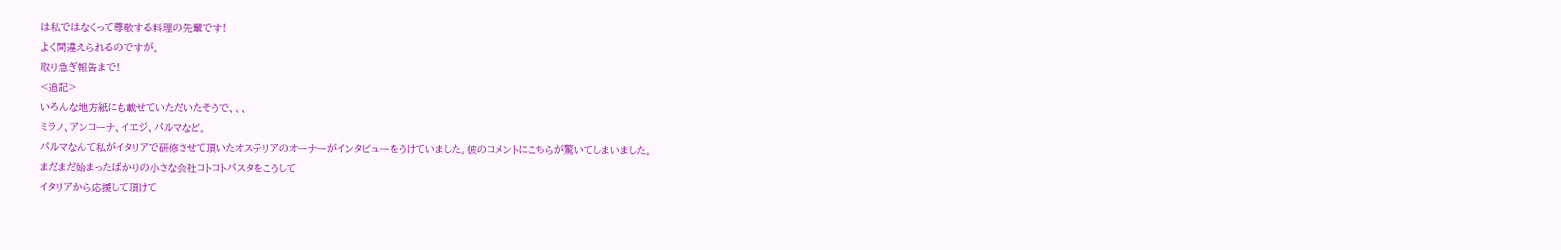は私ではなくって尊敬する料理の先輩です!
よく間違えられるのですが。
取り急ぎ報告まで!
<追記>
いろんな地方紙にも載せていただいたそうで、、、
ミラノ、アンコーナ、イエジ、パルマなど。
パルマなんて私がイタリアで研修させて頂いたオステリアのオーナーがインタビューをうけていました。彼のコメントにこちらが驚いてしまいました。
まだまだ始まったばかりの小さな会社コトコトパスタをこうして
イタリアから応援して頂けて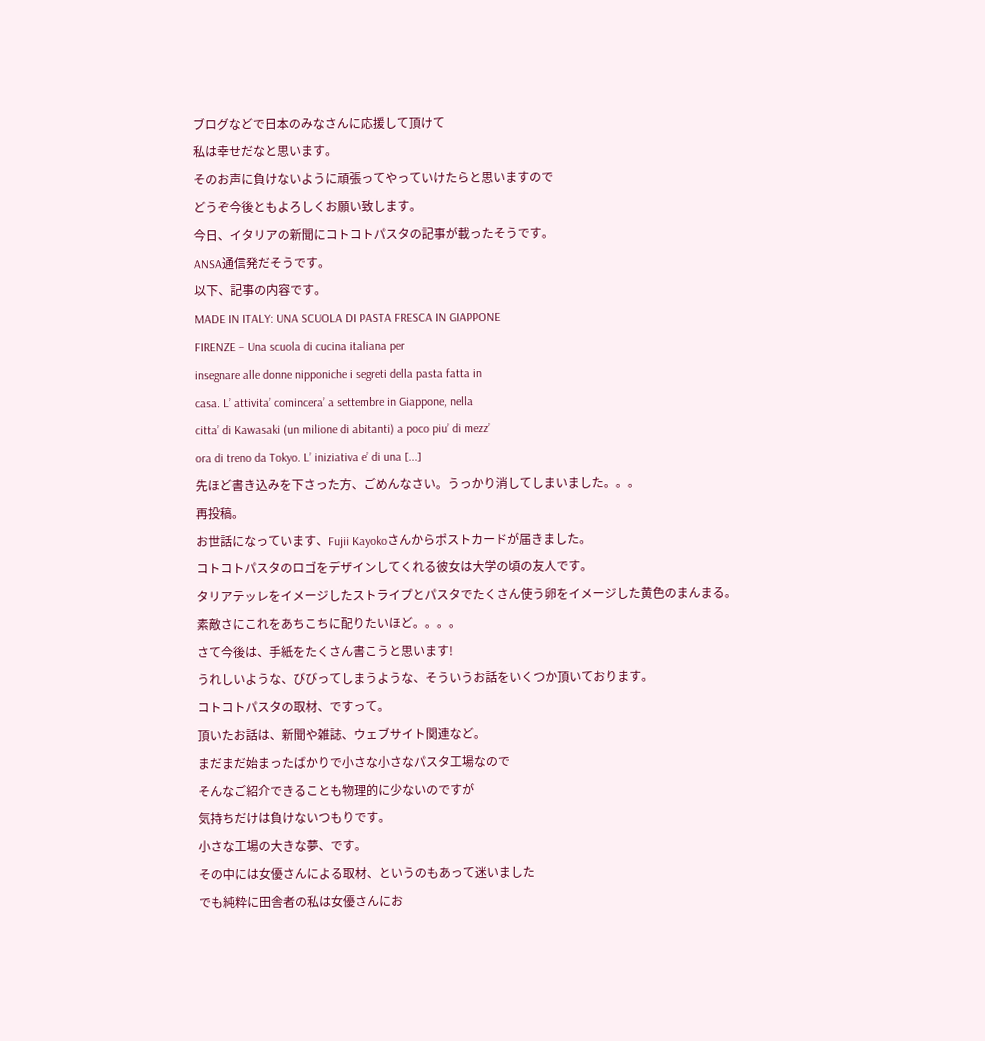ブログなどで日本のみなさんに応援して頂けて
私は幸せだなと思います。
そのお声に負けないように頑張ってやっていけたらと思いますので
どうぞ今後ともよろしくお願い致します。
今日、イタリアの新聞にコトコトパスタの記事が載ったそうです。
ANSA通信発だそうです。
以下、記事の内容です。
MADE IN ITALY: UNA SCUOLA DI PASTA FRESCA IN GIAPPONE
FIRENZE – Una scuola di cucina italiana per
insegnare alle donne nipponiche i segreti della pasta fatta in
casa. L’ attivita’ comincera’ a settembre in Giappone, nella
citta’ di Kawasaki (un milione di abitanti) a poco piu’ di mezz’
ora di treno da Tokyo. L’ iniziativa e’ di una [...]
先ほど書き込みを下さった方、ごめんなさい。うっかり消してしまいました。。。
再投稿。
お世話になっています、Fujii Kayokoさんからポストカードが届きました。
コトコトパスタのロゴをデザインしてくれる彼女は大学の頃の友人です。
タリアテッレをイメージしたストライプとパスタでたくさん使う卵をイメージした黄色のまんまる。
素敵さにこれをあちこちに配りたいほど。。。。
さて今後は、手紙をたくさん書こうと思います!
うれしいような、びびってしまうような、そういうお話をいくつか頂いております。
コトコトパスタの取材、ですって。
頂いたお話は、新聞や雑誌、ウェブサイト関連など。
まだまだ始まったばかりで小さな小さなパスタ工場なので
そんなご紹介できることも物理的に少ないのですが
気持ちだけは負けないつもりです。
小さな工場の大きな夢、です。
その中には女優さんによる取材、というのもあって迷いました
でも純粋に田舎者の私は女優さんにお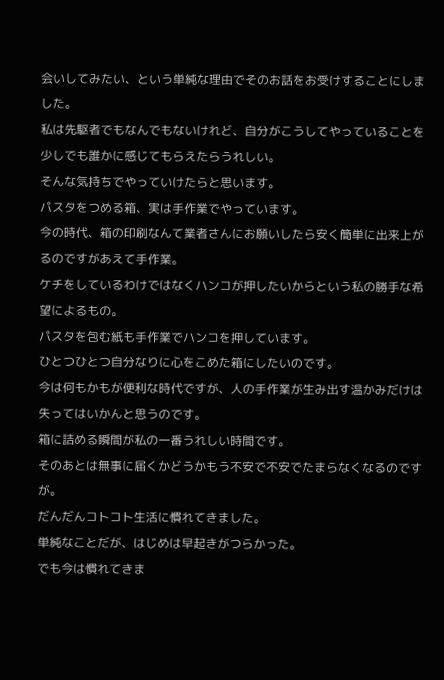会いしてみたい、という単純な理由でそのお話をお受けすることにしました。
私は先駆者でもなんでもないけれど、自分がこうしてやっていることを少しでも誰かに感じてもらえたらうれしい。
そんな気持ちでやっていけたらと思います。
パスタをつめる箱、実は手作業でやっています。
今の時代、箱の印刷なんて業者さんにお願いしたら安く簡単に出来上がるのですがあえて手作業。
ケチをしているわけではなくハンコが押したいからという私の勝手な希望によるもの。
パスタを包む紙も手作業でハンコを押しています。
ひとつひとつ自分なりに心をこめた箱にしたいのです。
今は何もかもが便利な時代ですが、人の手作業が生み出す温かみだけは失ってはいかんと思うのです。
箱に詰める瞬間が私の一番うれしい時間です。
そのあとは無事に届くかどうかもう不安で不安でたまらなくなるのですが。
だんだんコトコト生活に慣れてきました。
単純なことだが、はじめは早起きがつらかった。
でも今は慣れてきま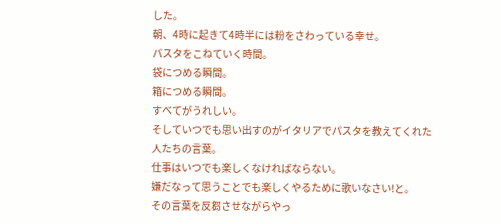した。
朝、4時に起きて4時半には粉をさわっている幸せ。
パスタをこねていく時間。
袋につめる瞬間。
箱につめる瞬間。
すべてがうれしい。
そしていつでも思い出すのがイタリアでパスタを教えてくれた人たちの言葉。
仕事はいつでも楽しくなければならない。
嫌だなって思うことでも楽しくやるために歌いなさい!と。
その言葉を反芻させながらやっ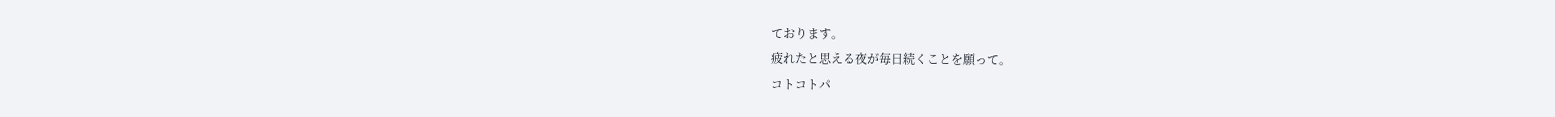ております。
疲れたと思える夜が毎日続くことを願って。
コトコトパ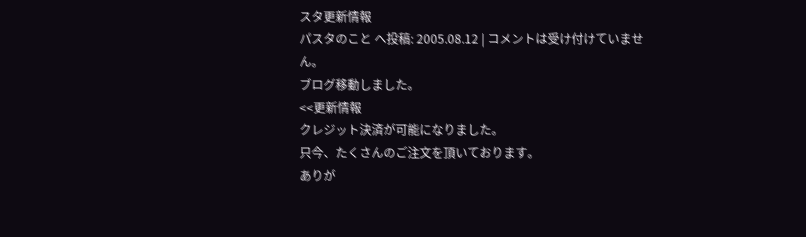スタ更新情報
パスタのこと へ投稿: 2005.08.12 | コメントは受け付けていません。
ブログ移動しました。
<<更新情報
クレジット決済が可能になりました。
只今、たくさんのご注文を頂いております。
ありが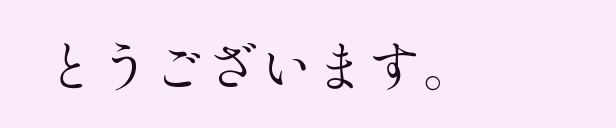とうございます。